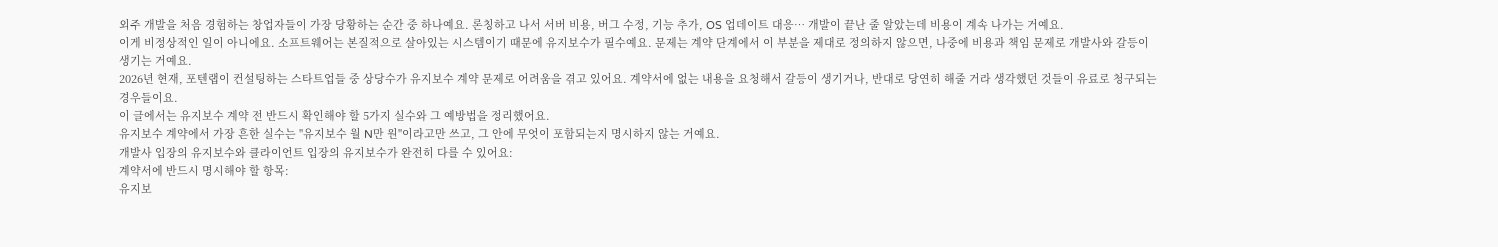외주 개발을 처음 경험하는 창업자들이 가장 당황하는 순간 중 하나예요. 론칭하고 나서 서버 비용, 버그 수정, 기능 추가, OS 업데이트 대응… 개발이 끝난 줄 알았는데 비용이 계속 나가는 거예요.
이게 비정상적인 일이 아니에요. 소프트웨어는 본질적으로 살아있는 시스템이기 때문에 유지보수가 필수예요. 문제는 계약 단계에서 이 부분을 제대로 정의하지 않으면, 나중에 비용과 책임 문제로 개발사와 갈등이 생기는 거예요.
2026년 현재, 포텐랩이 컨설팅하는 스타트업들 중 상당수가 유지보수 계약 문제로 어려움을 겪고 있어요. 계약서에 없는 내용을 요청해서 갈등이 생기거나, 반대로 당연히 해줄 거라 생각했던 것들이 유료로 청구되는 경우들이요.
이 글에서는 유지보수 계약 전 반드시 확인해야 할 5가지 실수와 그 예방법을 정리했어요.
유지보수 계약에서 가장 흔한 실수는 "유지보수 월 N만 원"이라고만 쓰고, 그 안에 무엇이 포함되는지 명시하지 않는 거예요.
개발사 입장의 유지보수와 클라이언트 입장의 유지보수가 완전히 다를 수 있어요:
계약서에 반드시 명시해야 할 항목:
유지보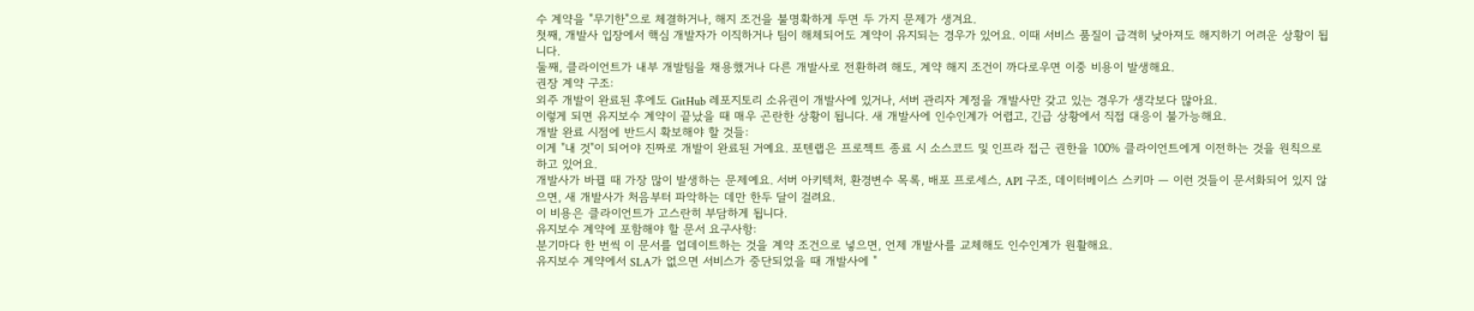수 계약을 "무기한"으로 체결하거나, 해지 조건을 불명확하게 두면 두 가지 문제가 생겨요.
첫째, 개발사 입장에서 핵심 개발자가 이직하거나 팀이 해체되어도 계약이 유지되는 경우가 있어요. 이때 서비스 품질이 급격히 낮아져도 해지하기 어려운 상황이 됩니다.
둘째, 클라이언트가 내부 개발팀을 채용했거나 다른 개발사로 전환하려 해도, 계약 해지 조건이 까다로우면 이중 비용이 발생해요.
권장 계약 구조:
외주 개발이 완료된 후에도 GitHub 레포지토리 소유권이 개발사에 있거나, 서버 관리자 계정을 개발사만 갖고 있는 경우가 생각보다 많아요.
이렇게 되면 유지보수 계약이 끝났을 때 매우 곤란한 상황이 됩니다. 새 개발사에 인수인계가 어렵고, 긴급 상황에서 직접 대응이 불가능해요.
개발 완료 시점에 반드시 확보해야 할 것들:
이게 "내 것"이 되어야 진짜로 개발이 완료된 거예요. 포텐랩은 프로젝트 종료 시 소스코드 및 인프라 접근 권한을 100% 클라이언트에게 이전하는 것을 원칙으로 하고 있어요.
개발사가 바뀔 때 가장 많이 발생하는 문제예요. 서버 아키텍처, 환경변수 목록, 배포 프로세스, API 구조, 데이터베이스 스키마 — 이런 것들이 문서화되어 있지 않으면, 새 개발사가 처음부터 파악하는 데만 한두 달이 걸려요.
이 비용은 클라이언트가 고스란히 부담하게 됩니다.
유지보수 계약에 포함해야 할 문서 요구사항:
분기마다 한 번씩 이 문서를 업데이트하는 것을 계약 조건으로 넣으면, 언제 개발사를 교체해도 인수인계가 원활해요.
유지보수 계약에서 SLA가 없으면 서비스가 중단되었을 때 개발사에 "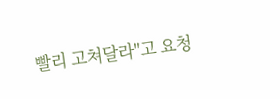빨리 고쳐달라"고 요청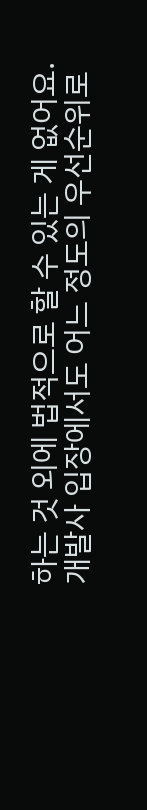하는 것 외에 법적으로 할 수 있는 게 없어요. 개발사 입장에서도 어느 정도의 우선순위로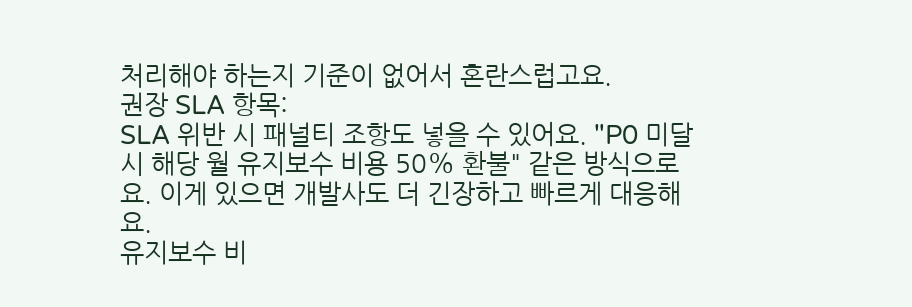처리해야 하는지 기준이 없어서 혼란스럽고요.
권장 SLA 항목:
SLA 위반 시 패널티 조항도 넣을 수 있어요. "P0 미달 시 해당 월 유지보수 비용 50% 환불" 같은 방식으로요. 이게 있으면 개발사도 더 긴장하고 빠르게 대응해요.
유지보수 비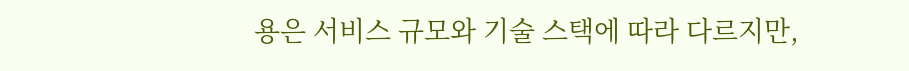용은 서비스 규모와 기술 스택에 따라 다르지만,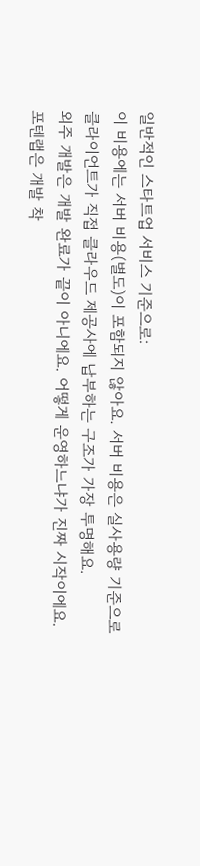일반적인 스타트업 서비스 기준으로:
이 비용에는 서버 비용(별도)이 포함되지 않아요. 서버 비용은 실사용량 기준으로 클라이언트가 직접 클라우드 제공사에 납부하는 구조가 가장 투명해요.
외주 개발은 개발 완료가 끝이 아니에요. 어떻게 운영하느냐가 진짜 시작이에요. 포텐랩은 개발 착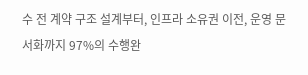수 전 계약 구조 설계부터, 인프라 소유권 이전, 운영 문서화까지 97%의 수행완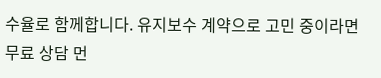수율로 함께합니다. 유지보수 계약으로 고민 중이라면 무료 상담 먼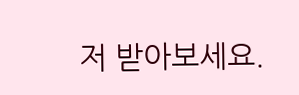저 받아보세요.